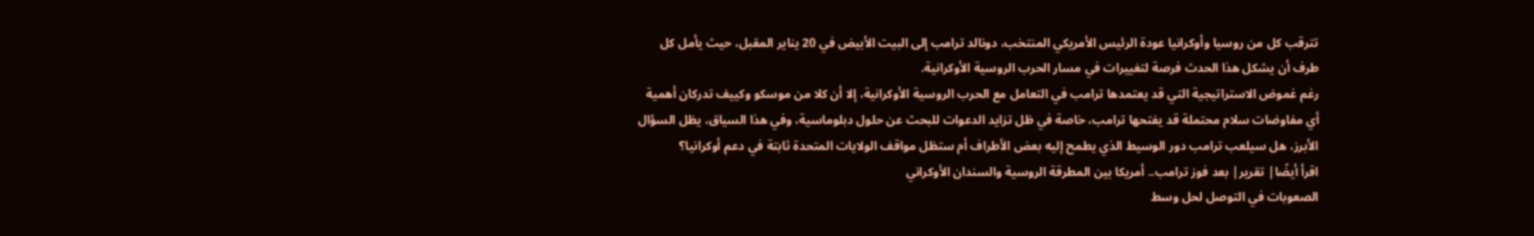تترقب كل من روسيا وأوكرانيا عودة الرئيس الأمريكي المنتخب، دونالد ترامب إلى البيت الأبيض في 20 يناير المقبل، حيث يأمل كل طرف أن يشكل هذا الحدث فرصة لتغييرات في مسار الحرب الروسية الأوكرانية.
رغم غموض الاستراتيجية التي قد يعتمدها ترامب في التعامل مع الحرب الروسية الأوكرانية، إلا أن كلا من موسكو وكييف تدركان أهمية أي مفاوضات سلام محتملة قد يفتحها ترامب، خاصة في ظل تزايد الدعوات للبحث عن حلول دبلوماسية، وفي هذا السياق، يظل السؤال الأبرز، هل سيلعب ترامب دور الوسيط الذي يطمح إليه بعض الأطراف أم ستظل مواقف الولايات المتحدة ثابتة في دعم أوكرانيا؟
اقرأ أيضًا| تقرير| بعد فوز ترامب.. أمريكا بين المطرقة الروسية والسندان الأوكراني
الصعوبات في التوصل لحل وسط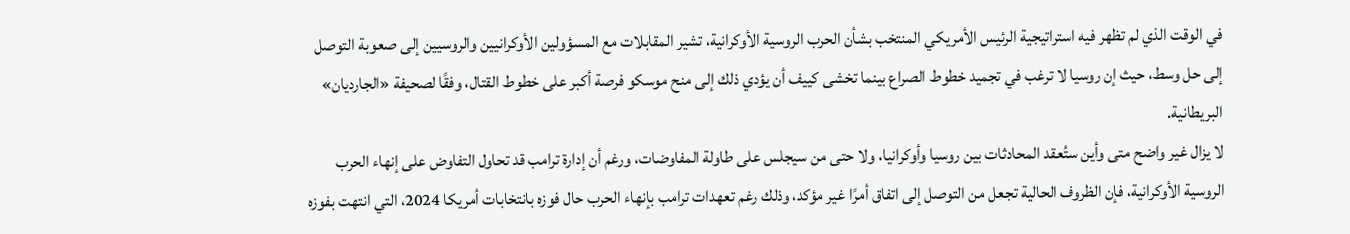في الوقت الذي لم تظهر فيه استراتيجية الرئيس الأمريكي المنتخب بشأن الحرب الروسية الأوكرانية، تشير المقابلات مع المسؤولين الأوكرانيين والروسيين إلى صعوبة التوصل إلى حل وسط، حيث إن روسيا لا ترغب في تجميد خطوط الصراع بينما تخشى كييف أن يؤدي ذلك إلى منح موسكو فرصة أكبر على خطوط القتال، وفقًا لصحيفة «الجارديان» البريطانية.
لا يزال غير واضح متى وأين ستُعقد المحادثات بين روسيا وأوكرانيا، ولا حتى من سيجلس على طاولة المفاوضات، ورغم أن إدارة ترامب قد تحاول التفاوض على إنهاء الحرب الروسية الأوكرانية، فإن الظروف الحالية تجعل من التوصل إلى اتفاق أمرًا غير مؤكد، وذلك رغم تعهدات ترامب بإنهاء الحرب حال فوزه بانتخابات أمريكا 2024، التي انتهت بفوزه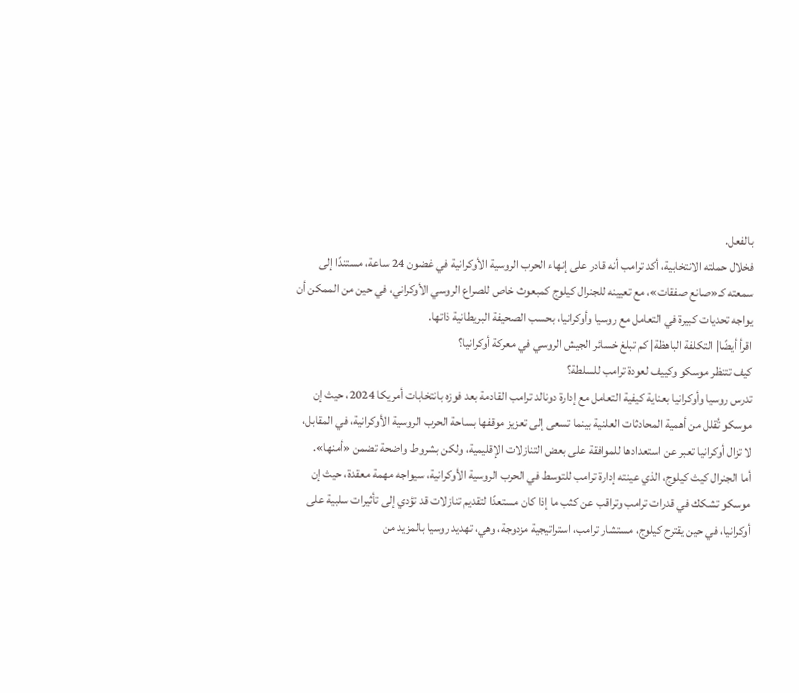بالفعل.
فخلال حملته الانتخابية، أكد ترامب أنه قادر على إنهاء الحرب الروسية الأوكرانية في غضون 24 ساعة، مستندًا إلى سمعته كـ«صانع صفقات»، مع تعيينه للجنرال كيلوج كمبعوث خاص للصراع الروسي الأوكراني، في حين من الممكن أن يواجه تحديات كبيرة في التعامل مع روسيا وأوكرانيا، بحسب الصحيفة البريطانية ذاتها.
اقرأ أيضًا| التكلفة الباهظة| كم تبلغ خسائر الجيش الروسي في معركة أوكرانيا؟
كيف تتنظر موسكو وكييف لعودة ترامب للسلطة؟
تدرس روسيا وأوكرانيا بعناية كيفية التعامل مع إدارة دونالد ترامب القادمة بعد فوزه بانتخابات أمريكا 2024، حيث إن موسكو تُقلل من أهمية المحادثات العلنية بينما تسعى إلى تعزيز موقفها بساحة الحرب الروسية الأوكرانية، في المقابل، لا تزال أوكرانيا تعبر عن استعدادها للموافقة على بعض التنازلات الإقليمية، ولكن بشروط واضحة تضمن «أمنها».
أما الجنرال كيث كيلوج، الذي عينته إدارة ترامب للتوسط في الحرب الروسية الأوكرانية، سيواجه مهمة معقدة، حيث إن موسكو تشكك في قدرات ترامب وتراقب عن كثب ما إذا كان مستعدًا لتقديم تنازلات قد تؤدي إلى تأثيرات سلبية على أوكرانيا، في حين يقترح كيلوج، مستشار ترامب، استراتيجية مزدوجة، وهي، تهديد روسيا بالمزيد من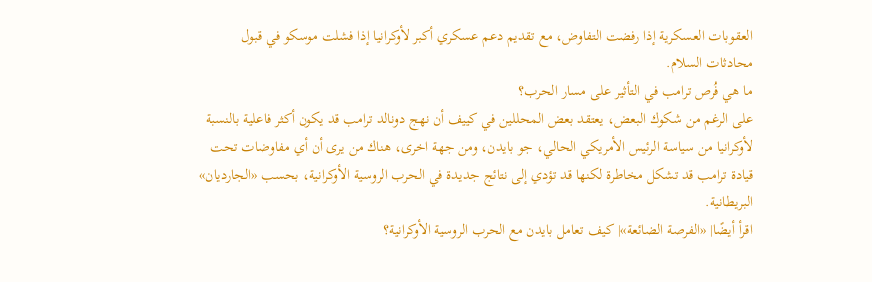العقوبات العسكرية إذا رفضت التفاوض، مع تقديم دعم عسكري أكبر لأوكرانيا إذا فشلت موسكو في قبول محادثات السلام.
ما هي فُرص ترامب في التأثير على مسار الحرب؟
على الرغم من شكوك البعض، يعتقد بعض المحللين في كييف أن نهج دونالد ترامب قد يكون أكثر فاعلية بالنسبة لأوكرانيا من سياسة الرئيس الأمريكي الحالي، جو بايدن، ومن جهة اخرى، هناك من يرى أن أي مفاوضات تحت قيادة ترامب قد تشكل مخاطرة لكنها قد تؤدي إلى نتائج جديدة في الحرب الروسية الأوكرانية، بحسب «الجارديان» البريطانية.
اقرأ أيضًا| «الفرصة الضائعة»| كيف تعامل بايدن مع الحرب الروسية الأوكرانية؟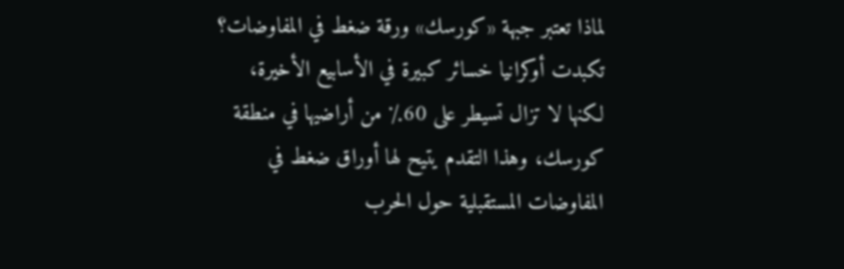لماذا تعتبر جبهة «كورسك» ورقة ضغط في المفاوضات؟
تكبدت أوكرانيا خسائر كبيرة في الأسابيع الأخيرة، لكنها لا تزال تسيطر على 60٪ من أراضيها في منطقة كورسك، وهذا التقدم يتيح لها أوراق ضغط في المفاوضات المستقبلية حول الحرب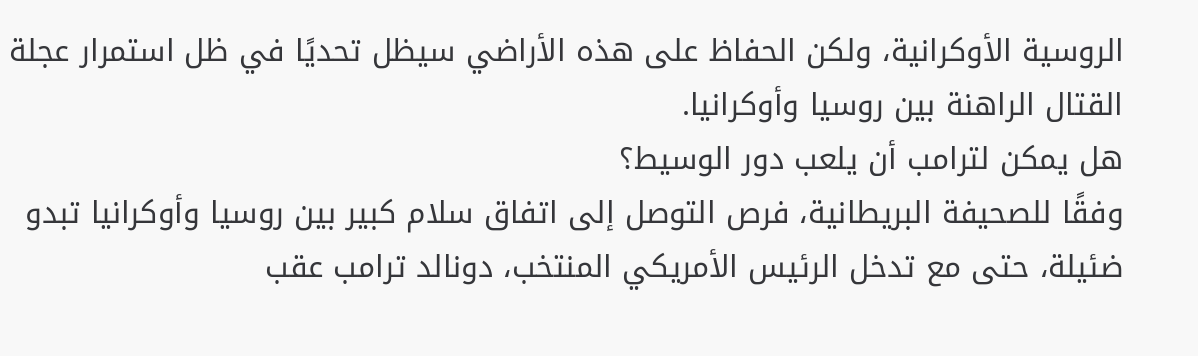الروسية الأوكرانية، ولكن الحفاظ على هذه الأراضي سيظل تحديًا في ظل استمرار عجلة القتال الراهنة بين روسيا وأوكرانيا.
هل يمكن لترامب أن يلعب دور الوسيط؟
وفقًا للصحيفة البريطانية، فرص التوصل إلى اتفاق سلام كبير بين روسيا وأوكرانيا تبدو ضئيلة، حتى مع تدخل الرئيس الأمريكي المنتخب، دونالد ترامب عقب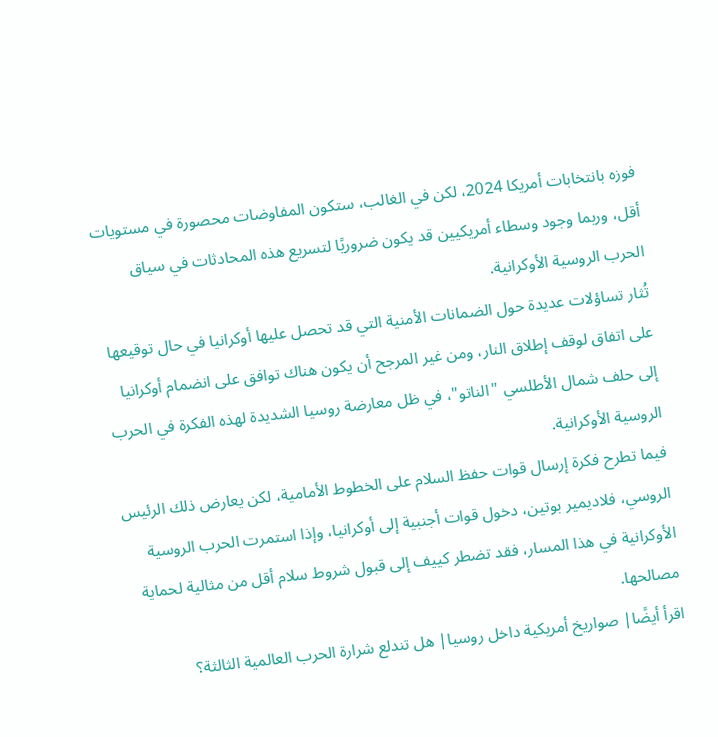فوزه بانتخابات أمريكا 2024، لكن في الغالب، ستكون المفاوضات محصورة في مستويات أقل، وربما وجود وسطاء أمريكيين قد يكون ضروريًا لتسريع هذه المحادثات في سياق الحرب الروسية الأوكرانية.
تُثار تساؤلات عديدة حول الضمانات الأمنية التي قد تحصل عليها أوكرانيا في حال توقيعها على اتفاق لوقف إطلاق النار، ومن غير المرجح أن يكون هناك توافق على انضمام أوكرانيا إلى حلف شمال الأطلسي "الناتو"، في ظل معارضة روسيا الشديدة لهذه الفكرة في الحرب الروسية الأوكرانية.
فيما تطرح فكرة إرسال قوات حفظ السلام على الخطوط الأمامية، لكن يعارض ذلك الرئيس الروسي، فلاديمير بوتين، دخول قوات أجنبية إلى أوكرانيا، وإذا استمرت الحرب الروسية الأوكرانية في هذا المسار، فقد تضطر كييف إلى قبول شروط سلام أقل من مثالية لحماية مصالحها.
اقرأ أيضًا| صواريخ أمريكية داخل روسيا| هل تندلع شرارة الحرب العالمية الثالثة؟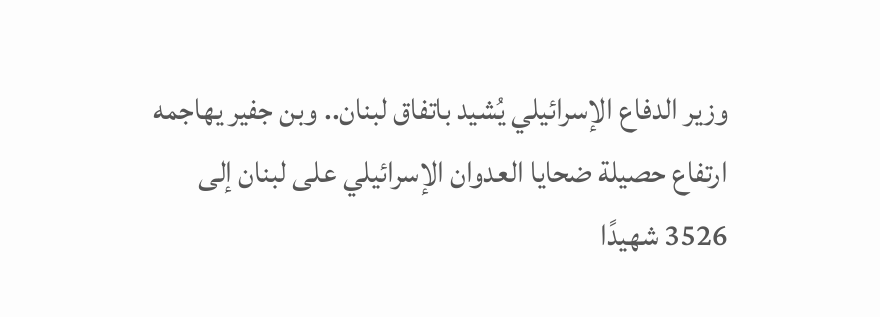وزير الدفاع الإسرائيلي يُشيد باتفاق لبنان.. وبن جفير يهاجمه
ارتفاع حصيلة ضحايا العدوان الإسرائيلي على لبنان إلى 3526 شهيدًا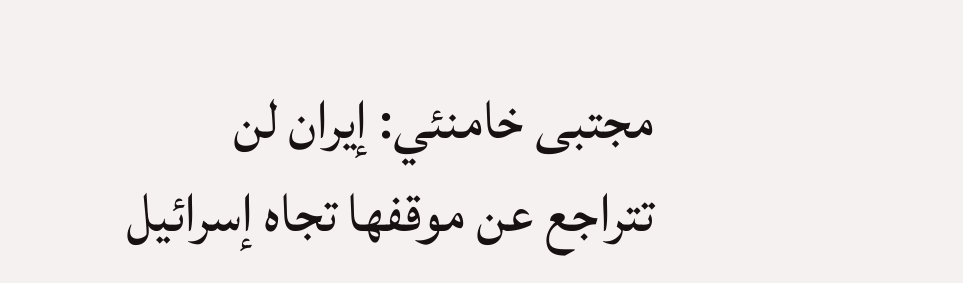مجتبى خامنئي: إيران لن تتراجع عن موقفها تجاه إسرائيل